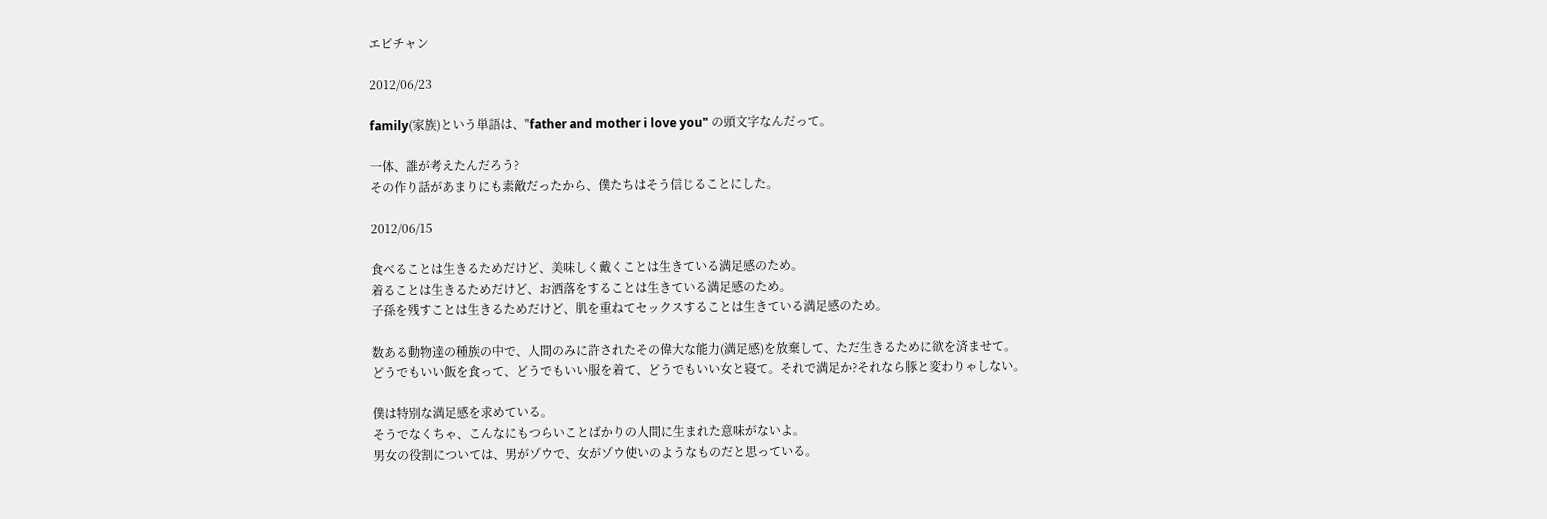エピチャン

2012/06/23

family(家族)という単語は、"father and mother i love you" の頭文字なんだって。

一体、誰が考えたんだろう?
その作り話があまりにも素敵だったから、僕たちはそう信じることにした。

2012/06/15

食べることは生きるためだけど、美味しく戴くことは生きている満足感のため。
着ることは生きるためだけど、お洒落をすることは生きている満足感のため。
子孫を残すことは生きるためだけど、肌を重ねてセックスすることは生きている満足感のため。

数ある動物達の種族の中で、人間のみに許されたその偉大な能力(満足感)を放棄して、ただ生きるために欲を済ませて。
どうでもいい飯を食って、どうでもいい服を着て、どうでもいい女と寝て。それで満足か?それなら豚と変わりゃしない。

僕は特別な満足感を求めている。
そうでなくちゃ、こんなにもつらいことばかりの人間に生まれた意味がないよ。
男女の役割については、男がゾウで、女がゾウ使いのようなものだと思っている。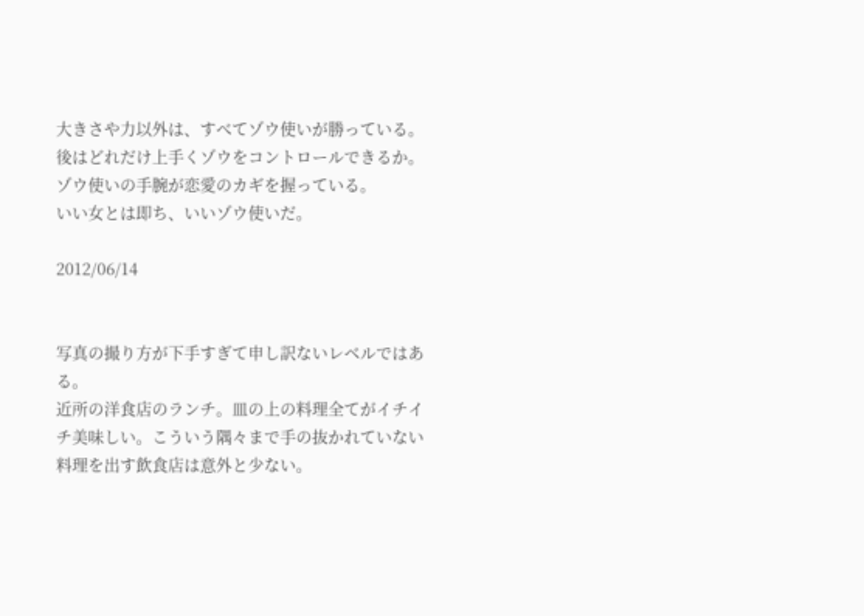大きさや力以外は、すべてゾウ使いが勝っている。
後はどれだけ上手くゾウをコントロールできるか。ゾウ使いの手腕が恋愛のカギを握っている。
いい女とは即ち、いいゾウ使いだ。

2012/06/14


写真の撮り方が下手すぎて申し訳ないレベルではある。
近所の洋食店のランチ。皿の上の料理全てがイチイチ美味しい。こういう隅々まで手の抜かれていない料理を出す飲食店は意外と少ない。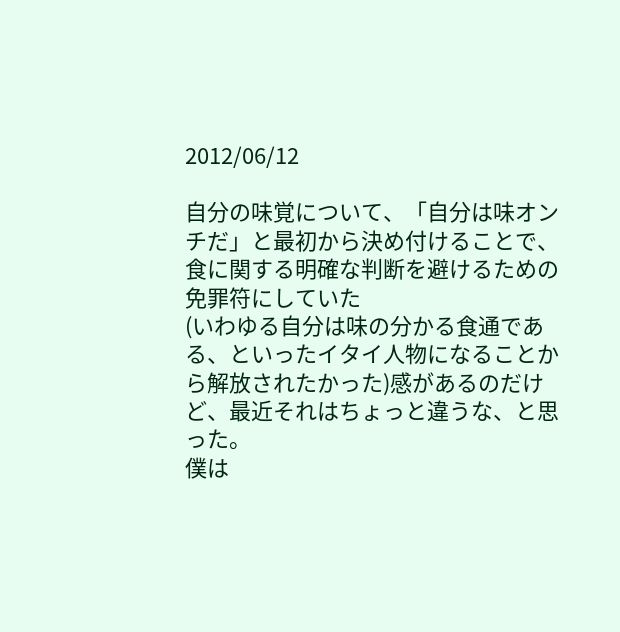2012/06/12

自分の味覚について、「自分は味オンチだ」と最初から決め付けることで、食に関する明確な判断を避けるための免罪符にしていた
(いわゆる自分は味の分かる食通である、といったイタイ人物になることから解放されたかった)感があるのだけど、最近それはちょっと違うな、と思った。
僕は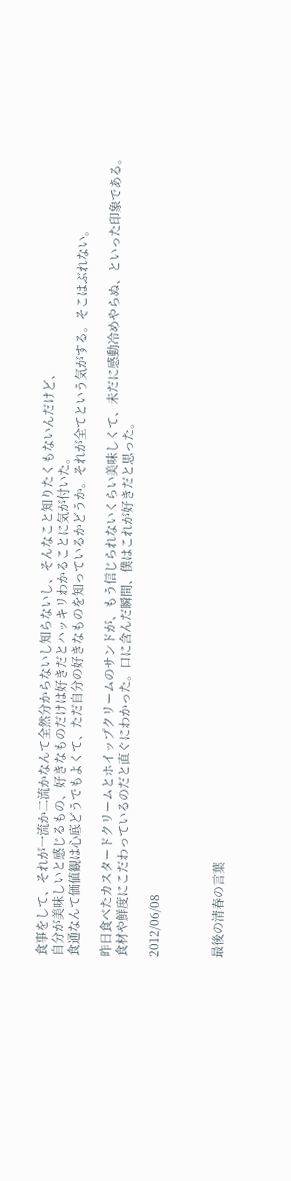食事をして、それが一流か二流かなんて全然分からないし知らないし、そんなこと知りたくもないんだけど、
自分が美味しいと感じるもの、好きなものだけは好きだとハッキリわかることに気が付いた。
食通なんて価値観は心底どうでもよくて、ただ自分の好きなものを知っているかどうか。それが全てという気がする。そこはぶれない。

昨日食べたカスタードクリームとホイップクリームのサンドが、もう信じられないくらい美味しくて、未だに感動冷めやらぬ、といった印象である。
食材や鮮度にこだわっているのだと直ぐにわかった。口に含んだ瞬間、僕はこれが好きだと思った。

2012/06/08



最後の清春の言葉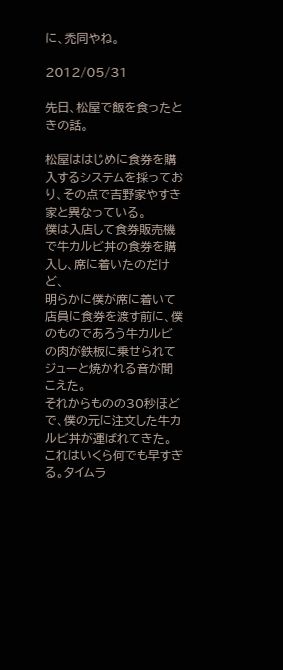に、禿同やね。

2012/05/31

先日、松屋で飯を食ったときの話。

松屋ははじめに食券を購入するシステムを採っており、その点で吉野家やすき家と異なっている。
僕は入店して食券販売機で牛カルビ丼の食券を購入し、席に着いたのだけど、
明らかに僕が席に着いて店員に食券を渡す前に、僕のものであろう牛カルビの肉が鉄板に乗せられてジューと焼かれる音が聞こえた。
それからものの30秒ほどで、僕の元に注文した牛カルビ丼が運ばれてきた。
これはいくら何でも早すぎる。タイムラ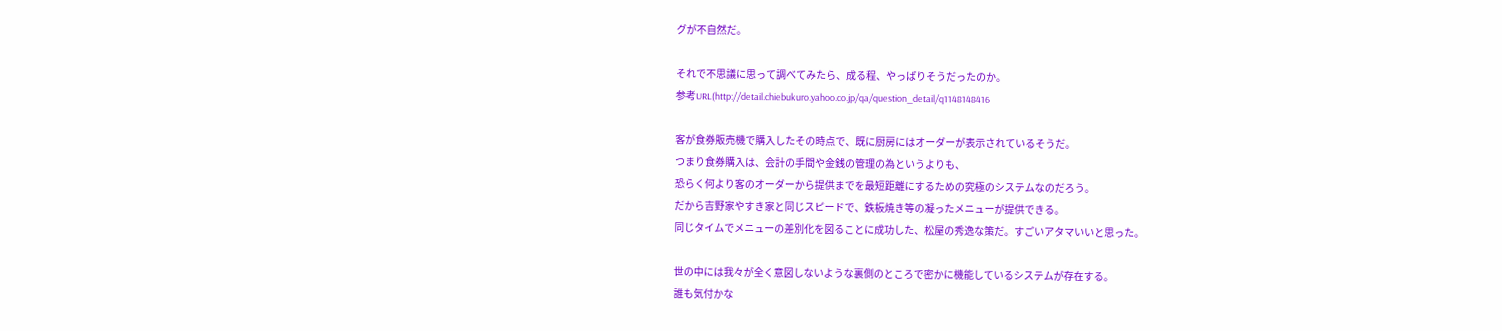グが不自然だ。

それで不思議に思って調べてみたら、成る程、やっぱりそうだったのか。
参考URL(http://detail.chiebukuro.yahoo.co.jp/qa/question_detail/q1148148416

客が食券販売機で購入したその時点で、既に厨房にはオーダーが表示されているそうだ。
つまり食券購入は、会計の手間や金銭の管理の為というよりも、
恐らく何より客のオーダーから提供までを最短距離にするための究極のシステムなのだろう。
だから吉野家やすき家と同じスピードで、鉄板焼き等の凝ったメニューが提供できる。
同じタイムでメニューの差別化を図ることに成功した、松屋の秀逸な策だ。すごいアタマいいと思った。

世の中には我々が全く意図しないような裏側のところで密かに機能しているシステムが存在する。
誰も気付かな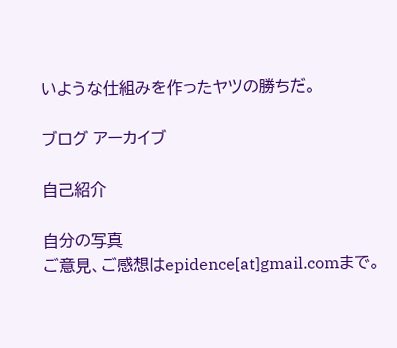いような仕組みを作ったヤツの勝ちだ。

ブログ アーカイブ

自己紹介

自分の写真
ご意見、ご感想はepidence[at]gmail.comまで。